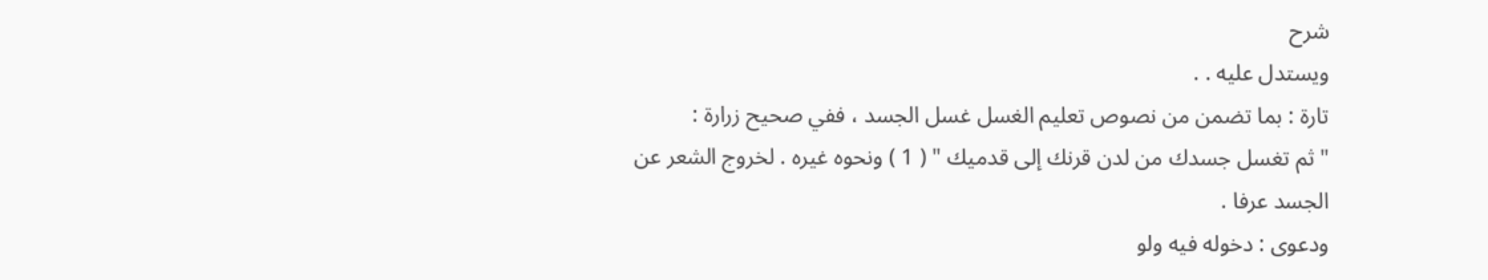شرح
ويستدل عليه . .
تارة : بما تضمن من نصوص تعليم الغسل غسل الجسد ، ففي صحيح زرارة :
" ثم تغسل جسدك من لدن قرنك إلى قدميك " ( 1 ) ونحوه غيره . لخروج الشعر عن
الجسد عرفا .
ودعوى : دخوله فيه ولو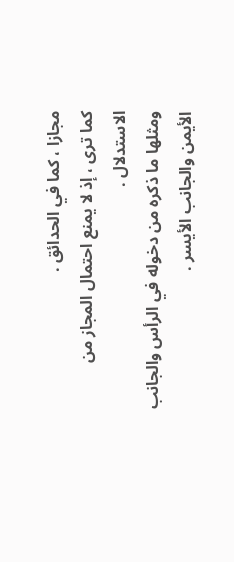مجازا ، كما في الحدائق .
كما ترى ، إذ لا يمنع احتمال المجاز من الاستدلال .
ومثلها ما ذكره من دخوله في الرأس والجانب الأيمن والجانب الأيسر .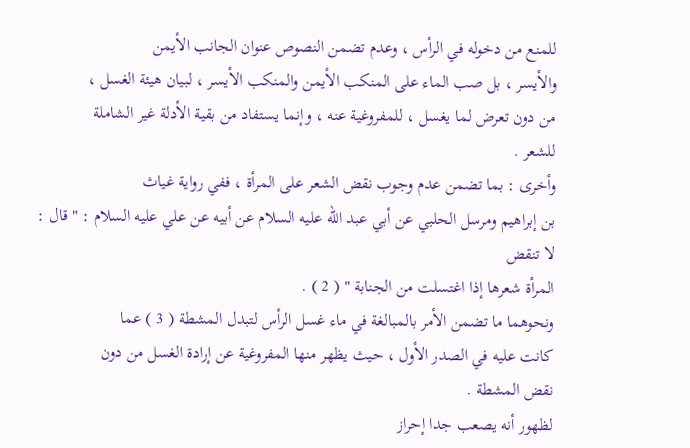للمنع من دخوله في الرأس ، وعدم تضمن النصوص عنوان الجانب الأيمن
والأيسر ، بل صب الماء على المنكب الأيمن والمنكب الأيسر ، لبيان هيئة الغسل ،
من دون تعرض لما يغسل ، للمفروغية عنه ، وإنما يستفاد من بقية الأدلة غير الشاملة
للشعر .
وأخرى : بما تضمن عدم وجوب نقض الشعر على المرأة ، ففي رواية غياث
بن إبراهيم ومرسل الحلبي عن أبي عبد الله عليه السلام عن أبيه عن علي عليه السلام : " قال : لا تنقض
المرأة شعرها إذا اغتسلت من الجنابة " ( 2 ) .
ونحوهما ما تضمن الأمر بالمبالغة في ماء غسل الرأس لتبدل المشطة ( 3 ) عما
كانت عليه في الصدر الأول ، حيث يظهر منها المفروغية عن إرادة الغسل من دون
نقض المشطة .
لظهور أنه يصعب جدا إحراز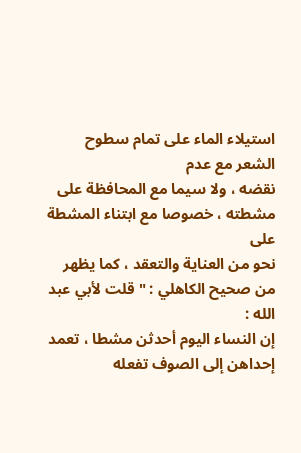استيلاء الماء على تمام سطوح الشعر مع عدم
نقضه ، ولا سيما مع المحافظة على مشطته ، خصوصا مع ابتناء المشطة على
نحو من العناية والتعقد ، كما يظهر من صحيح الكاهلي : " قلت لأبي عبد الله :
إن النساء اليوم أحدثن مشطا ، تعمد إحداهن إلى الصوف تفعله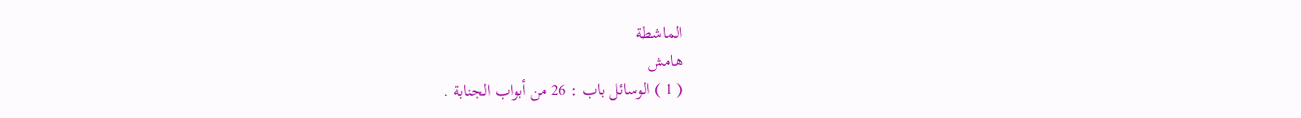الماشطة
هامش
( 1 ) الوسائل باب : 26 من أبواب الجنابة .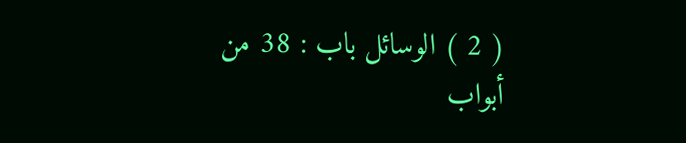( 2 ) الوسائل باب : 38 من أبواب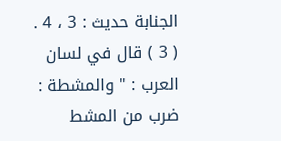الجنابة حديث : 3 ، 4 .
( 3 ) قال في لسان العرب : " والمشطة : ضرب من المشط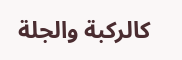كالركبة والجلة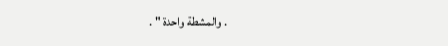. والمشطة واحدة " .